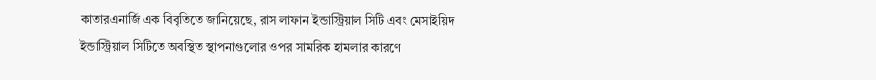কাতারএনার্জি এক বিবৃতিতে জানিয়েছে, রাস লাফান ইন্ডাস্ট্রিয়াল সিটি এবং মেসাইয়িদ ইন্ডাস্ট্রিয়াল সিটিতে অবস্থিত স্থাপনাগুলোর ওপর সামরিক হামলার কারণে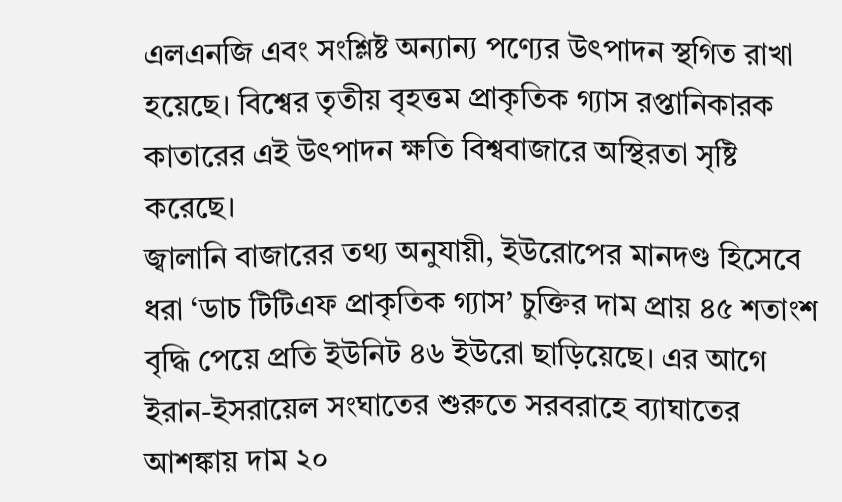এলএনজি এবং সংশ্লিষ্ট অন্যান্য পণ্যের উৎপাদন স্থগিত রাখা হয়েছে। বিশ্বের তৃতীয় বৃহত্তম প্রাকৃতিক গ্যাস রপ্তানিকারক কাতারের এই উৎপাদন ক্ষতি বিশ্ববাজারে অস্থিরতা সৃষ্টি করেছে।
জ্বালানি বাজারের তথ্য অনুযায়ী, ইউরোপের মানদণ্ড হিসেবে ধরা ‘ডাচ টিটিএফ প্রাকৃতিক গ্যাস’ চুক্তির দাম প্রায় ৪৫ শতাংশ বৃদ্ধি পেয়ে প্রতি ইউনিট ৪৬ ইউরো ছাড়িয়েছে। এর আগে ইরান-ইসরায়েল সংঘাতের শুরুতে সরবরাহে ব্যাঘাতের আশঙ্কায় দাম ২০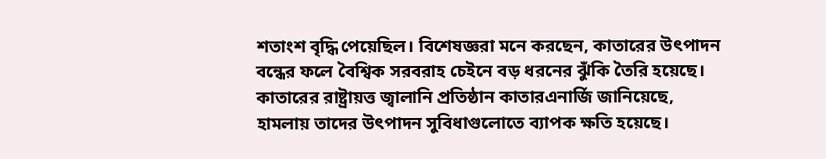শতাংশ বৃদ্ধি পেয়েছিল। বিশেষজ্ঞরা মনে করছেন, কাতারের উৎপাদন বন্ধের ফলে বৈশ্বিক সরবরাহ চেইনে বড় ধরনের ঝুঁকি তৈরি হয়েছে।
কাতারের রাষ্ট্রায়ত্ত জ্বালানি প্রতিষ্ঠান কাতারএনার্জি জানিয়েছে, হামলায় তাদের উৎপাদন সুবিধাগুলোতে ব্যাপক ক্ষতি হয়েছে।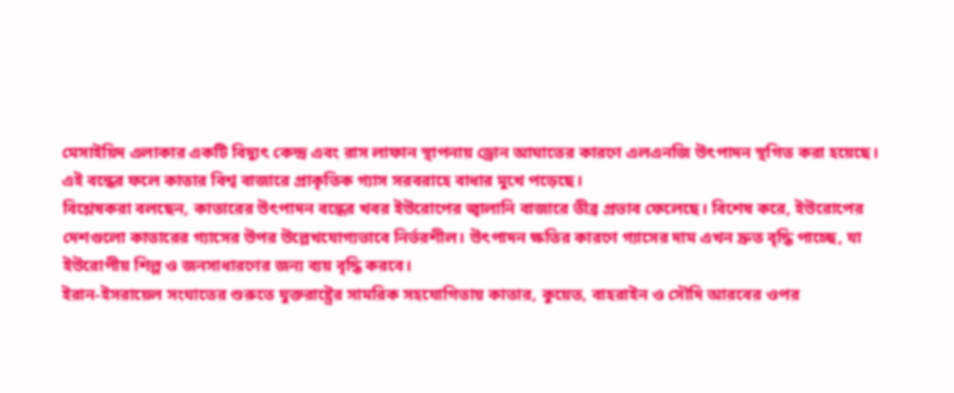মেসাইয়িদ এলাকার একটি বিদ্যুৎ কেন্দ্র এবং রাস লাফান স্থাপনায় ড্রোন আঘাতের কারণে এলএনজি উৎপাদন স্থগিত করা হয়েছে। এই বন্ধের ফলে কাতার বিশ্ব বাজারে প্রাকৃতিক গ্যাস সরবরাহে বাধার মুখে পড়েছে।
বিশ্লেষকরা বলছেন, কাতারের উৎপাদন বন্ধের খবর ইউরোপের জ্বালানি বাজারে তীব্র প্রভাব ফেলেছে। বিশেষ করে, ইউরোপের দেশগুলো কাতারের গ্যাসের উপর উল্লেখযোগ্যভাবে নির্ভরশীল। উৎপাদন ক্ষতির কারণে গ্যাসের দাম এখন দ্রুত বৃদ্ধি পাচ্ছে, যা ইউরোপীয় শিল্প ও জনসাধারণের জন্য ব্যয় বৃদ্ধি করবে।
ইরান-ইসরায়েল সংঘাতের শুরুতে যুক্তরাষ্ট্রের সামরিক সহযোগিতায় কাতার, কুয়েত, বাহরাইন ও সৌদি আরবের ওপর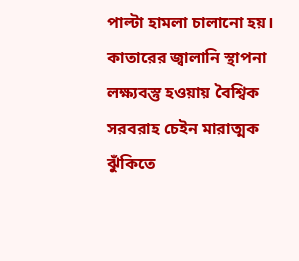পাল্টা হামলা চালানো হয়। কাতারের জ্বালানি স্থাপনা লক্ষ্যবস্তু হওয়ায় বৈশ্বিক সরবরাহ চেইন মারাত্মক ঝুঁকিতে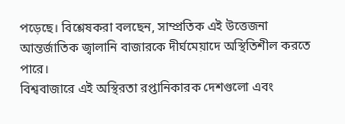পড়েছে। বিশ্লেষকরা বলছেন, সাম্প্রতিক এই উত্তেজনা আন্তর্জাতিক জ্বালানি বাজারকে দীর্ঘমেয়াদে অস্থিতিশীল করতে পারে।
বিশ্ববাজারে এই অস্থিরতা রপ্তানিকারক দেশগুলো এবং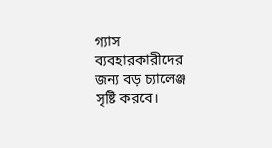গ্যাস ব্যবহারকারীদের জন্য বড় চ্যালেঞ্জ সৃষ্টি করবে।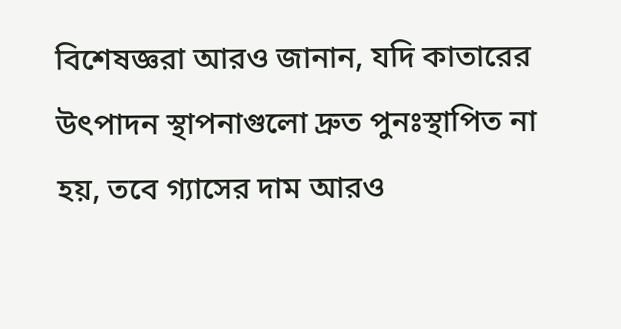বিশেষজ্ঞরা আরও জানান, যদি কাতারের উৎপাদন স্থাপনাগুলো দ্রুত পুনঃস্থাপিত না হয়, তবে গ্যাসের দাম আরও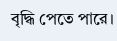বৃদ্ধি পেতে পারে।